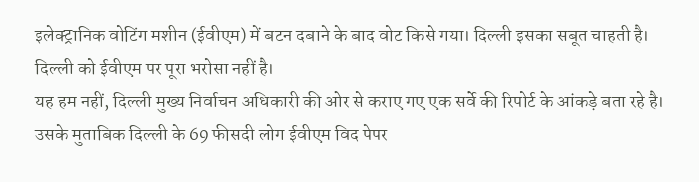इलेक्ट्रानिक वोटिंग मशीन (ईवीएम) में बटन दबाने के बाद वोट किसे गया। दिल्ली इसका सबूत चाहती है। दिल्ली को ईवीएम पर पूरा भरोसा नहीं है।
यह हम नहीं, दिल्ली मुख्य निर्वाचन अधिकारी की ओर से कराए गए एक सर्वे की रिपोर्ट के आंकड़े बता रहे है। उसके मुताबिक दिल्ली के 69 फीसदी लोग ईवीएम विद पेपर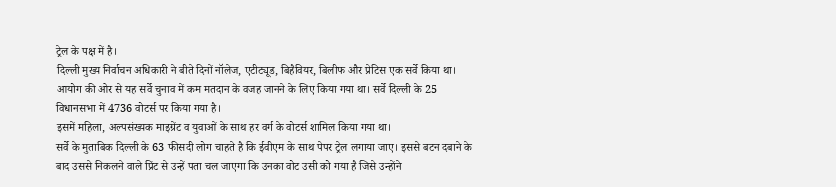ट्रेल के पक्ष में है।
दिल्ली मुख्य निर्वाचन अधिकारी ने बीते दिनों नॉलेज, एटीट्यूड, बिहैवियर, बिलीफ और प्रेटिस एक सर्वे किया था।
आयोग की ओर से यह सर्वे चुनाव में कम मतदान के वजह जानने के लिए किया गया था। सर्वे दिल्ली के 25 विधानसभा में 4736 वोटर्स पर किया गया है।
इसमें महिला, अल्पसंख्यक माइग्रेंट व युवाओं के साथ हर वर्ग के वोटर्स शामिल किया गया था।
सर्वे के मुताबिक दिल्ली के 63 फीसदी लोग चाहते है कि ईवीएम के साथ पेपर ट्रेल लगाया जाए। इससे बटन दबाने के बाद उससे निकलने वाले प्रिंट से उन्हें पता चल जाएगा कि उनका वोट उसी को गया है जिसे उन्होंने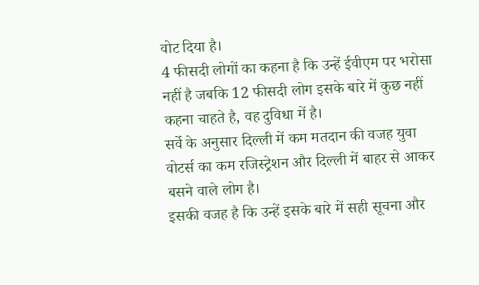वोट दिया है।
4 फीसदी लोगों का कहना है कि उन्हें ईवीएम पर भरोसा नहीं है जबकि 12 फीसदी लोग इसके बारे में कुछ नहीं कहना चाहते है, वह दुविधा में है।
सर्वे के अनुसार दिल्ली में कम मतदान की वजह युवा वोटर्स का कम रजिस्ट्रेशन और दिल्ली में बाहर से आकर बसने वाले लोग है।
इसकी वजह है कि उन्हें इसके बारे में सही सूचना और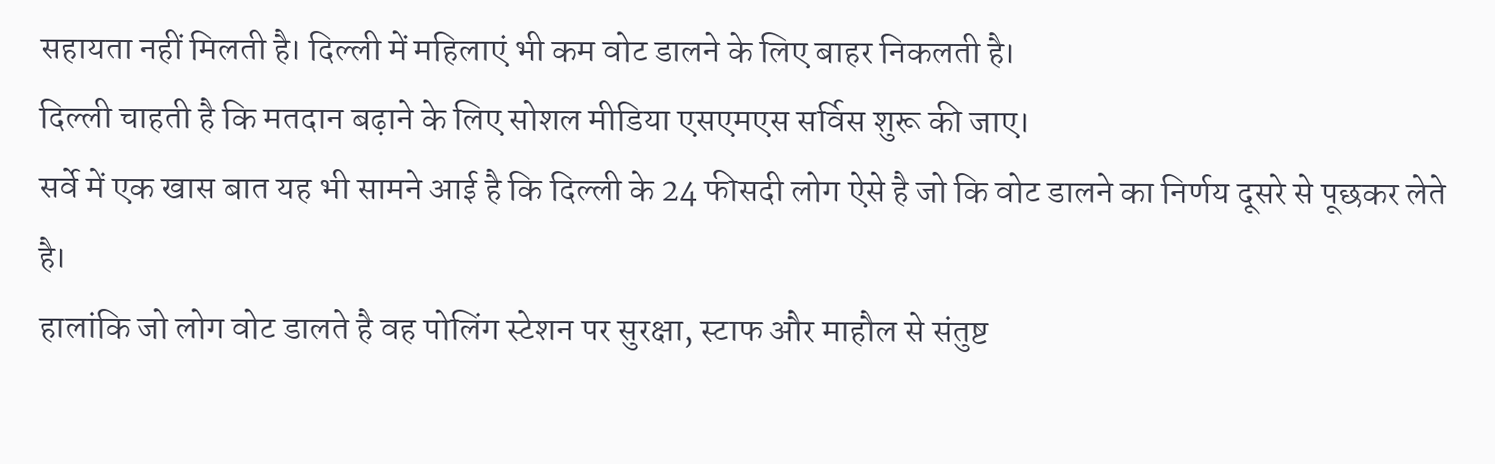सहायता नहीं मिलती है। दिल्ली में महिलाएं भी कम वोट डालने के लिए बाहर निकलती है।
दिल्ली चाहती है कि मतदान बढ़ाने के लिए सोशल मीडिया एसएमएस सर्विस शुरू की जाए।
सर्वे में एक खास बात यह भी सामने आई है कि दिल्ली के 24 फीसदी लोग ऐसे है जो कि वोट डालने का निर्णय दूसरे से पूछकर लेते है।
हालांकि जो लोग वोट डालते है वह पोलिंग स्टेशन पर सुरक्षा, स्टाफ और माहौल से संतुष्ट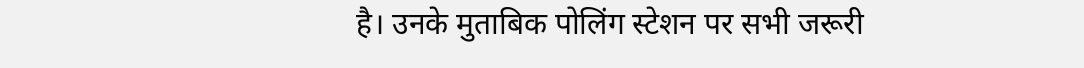है। उनके मुताबिक पोलिंग स्टेशन पर सभी जरूरी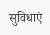सुविधाएं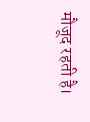मौजूद रहती है।